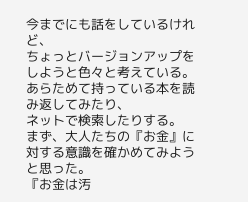今までにも話をしているけれど、
ちょっとバージョンアップをしようと色々と考えている。
あらためて持っている本を読み返してみたり、
ネットで検索したりする。
まず、大人たちの『お金』に対する意識を確かめてみようと思った。
『お金は汚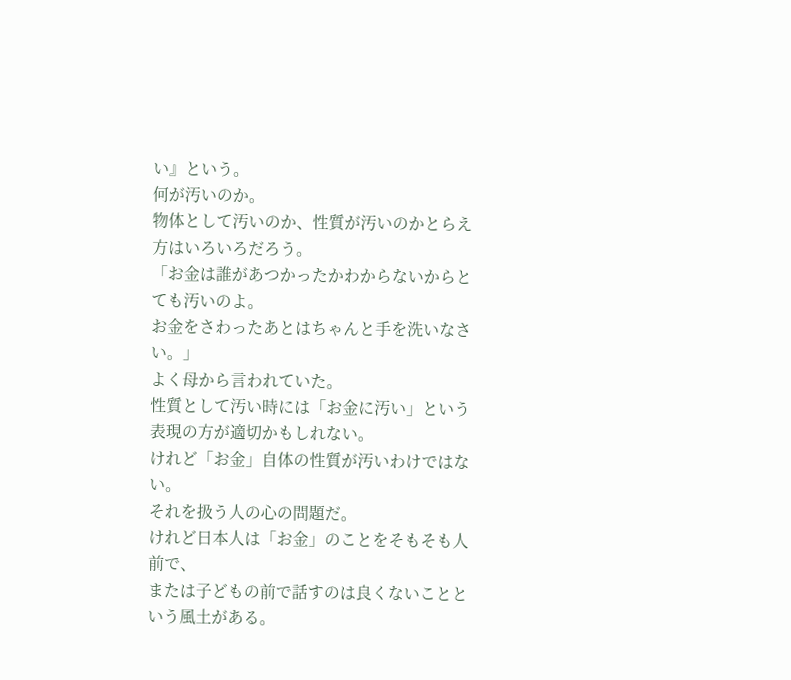い』という。
何が汚いのか。
物体として汚いのか、性質が汚いのかとらえ方はいろいろだろう。
「お金は誰があつかったかわからないからとても汚いのよ。
お金をさわったあとはちゃんと手を洗いなさい。」
よく母から言われていた。
性質として汚い時には「お金に汚い」という表現の方が適切かもしれない。
けれど「お金」自体の性質が汚いわけではない。
それを扱う人の心の問題だ。
けれど日本人は「お金」のことをそもそも人前で、
または子どもの前で話すのは良くないことという風土がある。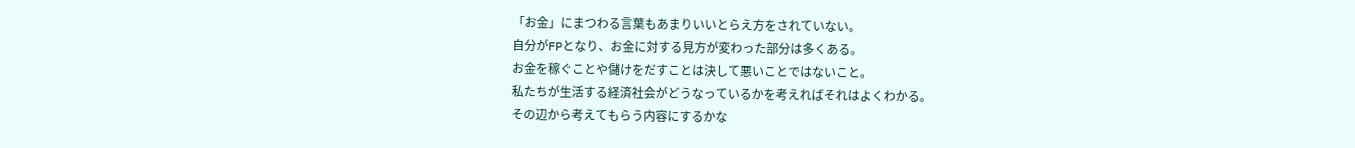「お金」にまつわる言葉もあまりいいとらえ方をされていない。
自分がFPとなり、お金に対する見方が変わった部分は多くある。
お金を稼ぐことや儲けをだすことは決して悪いことではないこと。
私たちが生活する経済社会がどうなっているかを考えればそれはよくわかる。
その辺から考えてもらう内容にするかな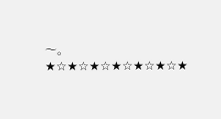〜。
★☆★☆★☆★☆★☆★☆★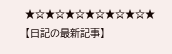★☆★☆★☆★☆★☆★☆★
【日記の最新記事】